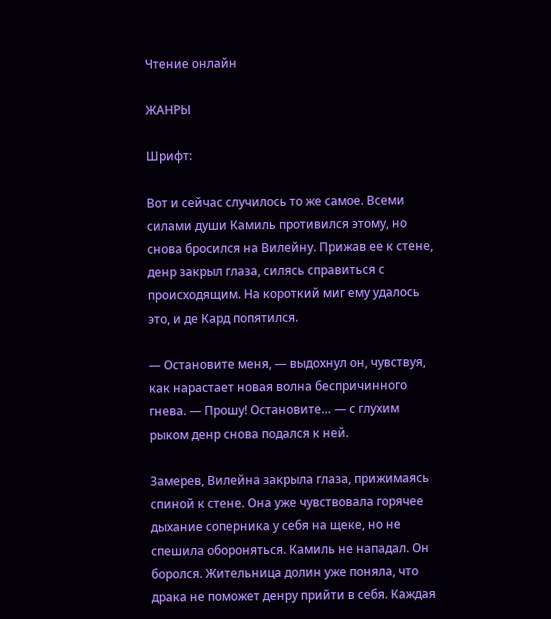Чтение онлайн

ЖАНРЫ

Шрифт:

Вот и сейчас случилось то же самое. Всеми силами души Камиль противился этому, но снова бросился на Вилейну. Прижав ее к стене, денр закрыл глаза, силясь справиться с происходящим. На короткий миг ему удалось это, и де Кард попятился.

— Остановите меня, — выдохнул он, чувствуя, как нарастает новая волна беспричинного гнева. — Прошу! Остановите… — с глухим рыком денр снова подался к ней.

Замерев, Вилейна закрыла глаза, прижимаясь спиной к стене. Она уже чувствовала горячее дыхание соперника у себя на щеке, но не спешила обороняться. Камиль не нападал. Он боролся. Жительница долин уже поняла, что драка не поможет денру прийти в себя. Каждая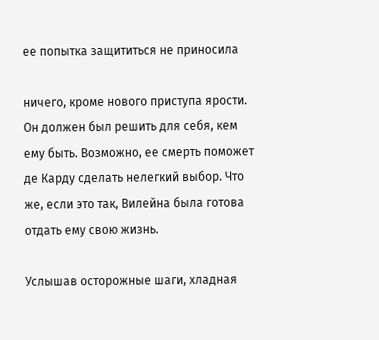ее попытка защититься не приносила

ничего, кроме нового приступа ярости. Он должен был решить для себя, кем ему быть. Возможно, ее смерть поможет де Карду сделать нелегкий выбор. Что же, если это так, Вилейна была готова отдать ему свою жизнь.

Услышав осторожные шаги, хладная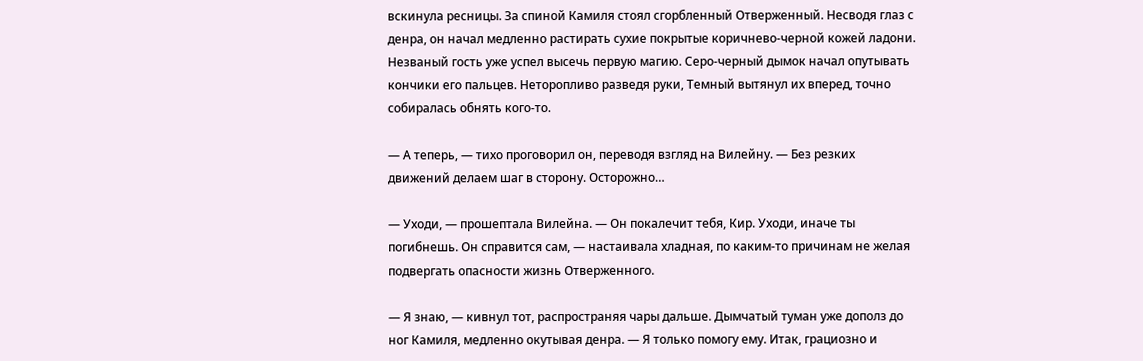вскинула ресницы. За спиной Камиля стоял сгорбленный Отверженный. Несводя глаз с денра, он начал медленно растирать сухие покрытые коричнево-черной кожей ладони. Незваный гость уже успел высечь первую магию. Серо-черный дымок начал опутывать кончики его пальцев. Неторопливо разведя руки, Темный вытянул их вперед, точно собиралась обнять кого-то.

— А теперь, — тихо проговорил он, переводя взгляд на Вилейну. — Без резких движений делаем шаг в сторону. Осторожно…

— Уходи, — прошептала Вилейна. — Он покалечит тебя, Кир. Уходи, иначе ты погибнешь. Он справится сам, — настаивала хладная, по каким-то причинам не желая подвергать опасности жизнь Отверженного.

— Я знаю, — кивнул тот, распространяя чары дальше. Дымчатый туман уже дополз до ног Камиля, медленно окутывая денра. — Я только помогу ему. Итак, грациозно и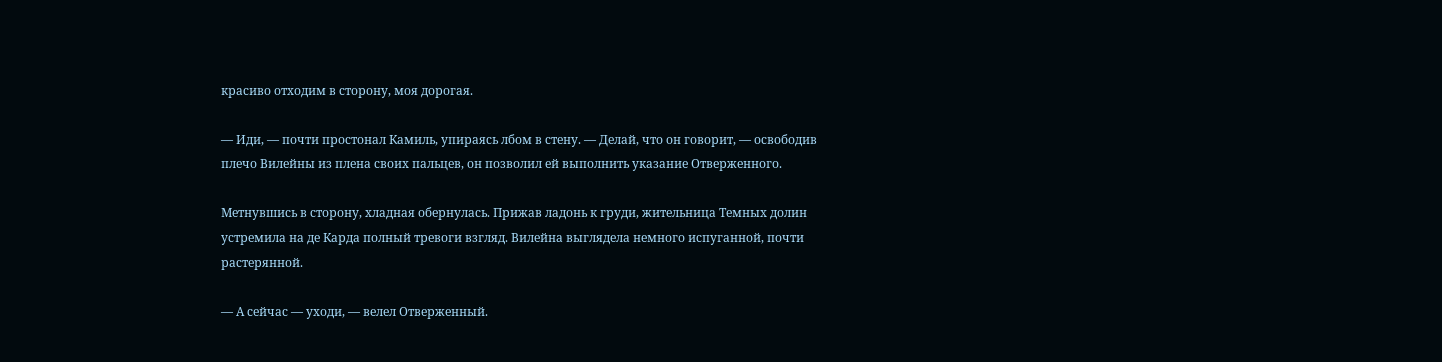красиво отходим в сторону, моя дорогая.

— Иди, — почти простонал Камиль, упираясь лбом в стену. — Делай, что он говорит, — освободив плечо Вилейны из плена своих пальцев, он позволил ей выполнить указание Отверженного.

Метнувшись в сторону, хладная обернулась. Прижав ладонь к груди, жительница Темных долин устремила на де Карда полный тревоги взгляд. Вилейна выглядела немного испуганной, почти растерянной.

— А сейчас — уходи, — велел Отверженный.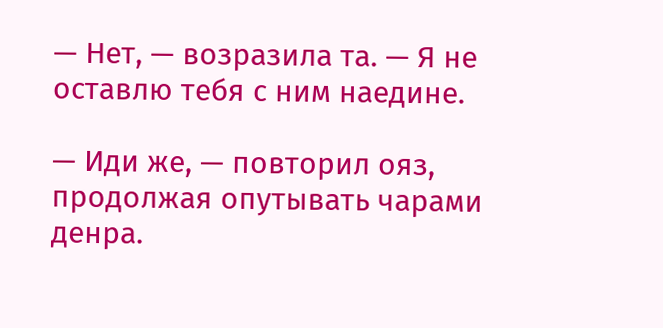— Нет, — возразила та. — Я не оставлю тебя с ним наедине.

— Иди же, — повторил ояз, продолжая опутывать чарами денра.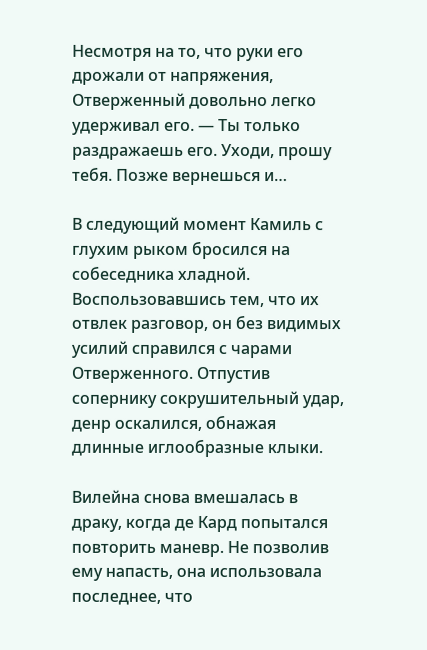Несмотря на то, что руки его дрожали от напряжения, Отверженный довольно легко удерживал его. — Ты только раздражаешь его. Уходи, прошу тебя. Позже вернешься и…

В следующий момент Камиль с глухим рыком бросился на собеседника хладной. Воспользовавшись тем, что их отвлек разговор, он без видимых усилий справился с чарами Отверженного. Отпустив сопернику сокрушительный удар, денр оскалился, обнажая длинные иглообразные клыки.

Вилейна снова вмешалась в драку, когда де Кард попытался повторить маневр. Не позволив ему напасть, она использовала последнее, что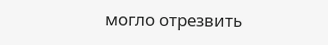могло отрезвить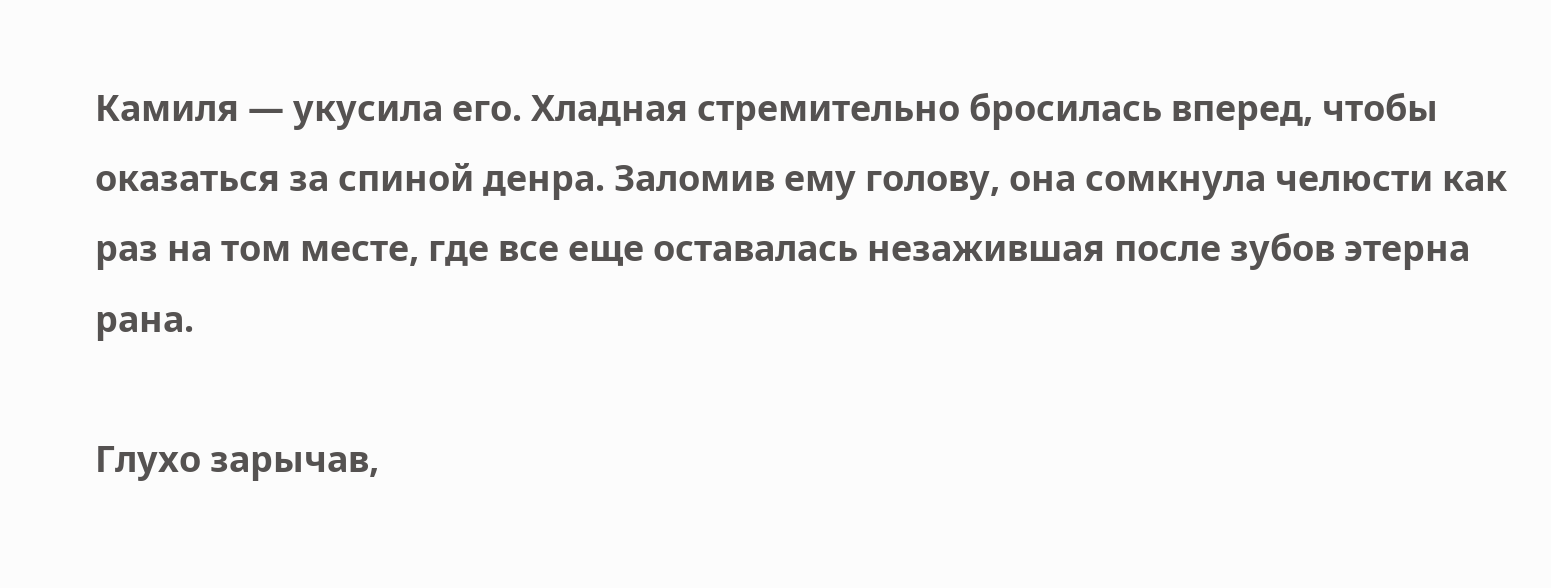Камиля — укусила его. Хладная стремительно бросилась вперед, чтобы оказаться за спиной денра. Заломив ему голову, она сомкнула челюсти как раз на том месте, где все еще оставалась незажившая после зубов этерна рана.

Глухо зарычав,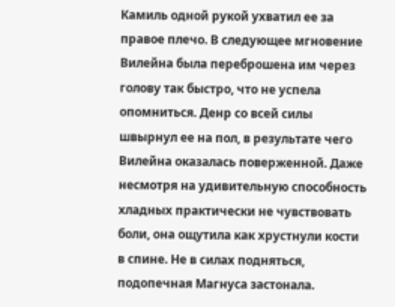Камиль одной рукой ухватил ее за правое плечо. В следующее мгновение Вилейна была переброшена им через голову так быстро, что не успела опомниться. Денр со всей силы швырнул ее на пол, в результате чего Вилейна оказалась поверженной. Даже несмотря на удивительную способность хладных практически не чувствовать боли, она ощутила как хрустнули кости в спине. Не в силах подняться, подопечная Магнуса застонала.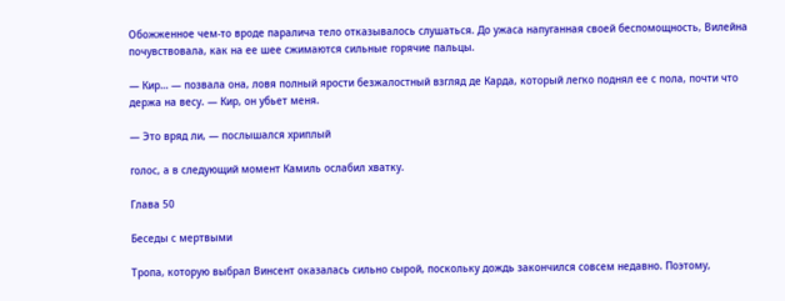Обожженное чем-то вроде паралича тело отказывалось слушаться. До ужаса напуганная своей беспомощность, Вилейна почувствовала, как на ее шее сжимаются сильные горячие пальцы.

— Кир… — позвала она, ловя полный ярости безжалостный взгляд де Карда, который легко поднял ее с пола, почти что держа на весу. — Кир, он убьет меня.

— Это вряд ли, — послышался хриплый

голос, а в следующий момент Камиль ослабил хватку.

Глава 50

Беседы с мертвыми

Тропа, которую выбрал Винсент оказалась сильно сырой, поскольку дождь закончился совсем недавно. Поэтому,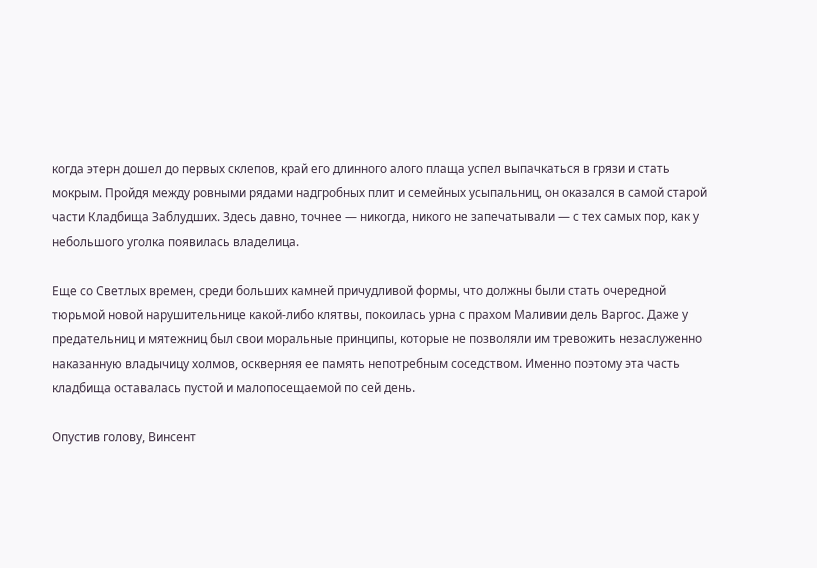когда этерн дошел до первых склепов, край его длинного алого плаща успел выпачкаться в грязи и стать мокрым. Пройдя между ровными рядами надгробных плит и семейных усыпальниц, он оказался в самой старой части Кладбища Заблудших. Здесь давно, точнее — никогда, никого не запечатывали — с тех самых пор, как у небольшого уголка появилась владелица.

Еще со Светлых времен, среди больших камней причудливой формы, что должны были стать очередной тюрьмой новой нарушительнице какой-либо клятвы, покоилась урна с прахом Маливии дель Варгос. Даже у предательниц и мятежниц был свои моральные принципы, которые не позволяли им тревожить незаслуженно наказанную владычицу холмов, оскверняя ее память непотребным соседством. Именно поэтому эта часть кладбища оставалась пустой и малопосещаемой по сей день.

Опустив голову, Винсент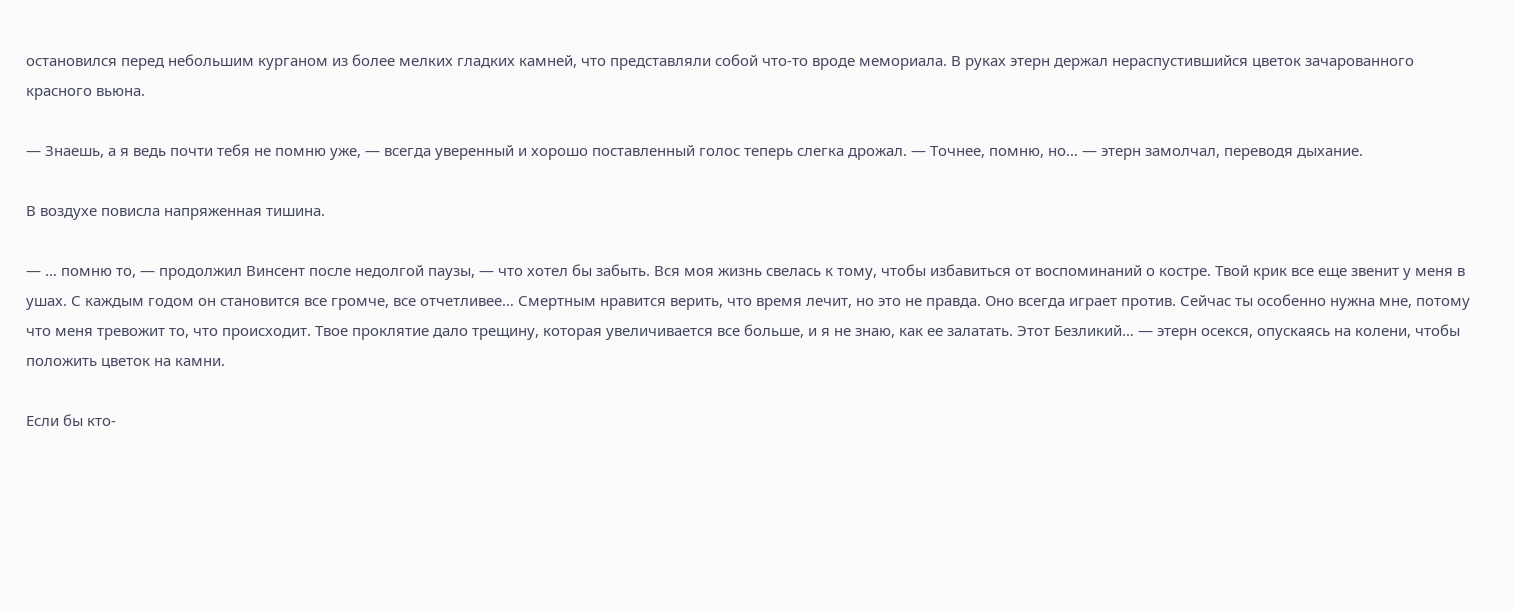остановился перед небольшим курганом из более мелких гладких камней, что представляли собой что-то вроде мемориала. В руках этерн держал нераспустившийся цветок зачарованного красного вьюна.

— Знаешь, а я ведь почти тебя не помню уже, — всегда уверенный и хорошо поставленный голос теперь слегка дрожал. — Точнее, помню, но… — этерн замолчал, переводя дыхание.

В воздухе повисла напряженная тишина.

— … помню то, — продолжил Винсент после недолгой паузы, — что хотел бы забыть. Вся моя жизнь свелась к тому, чтобы избавиться от воспоминаний о костре. Твой крик все еще звенит у меня в ушах. С каждым годом он становится все громче, все отчетливее… Смертным нравится верить, что время лечит, но это не правда. Оно всегда играет против. Сейчас ты особенно нужна мне, потому что меня тревожит то, что происходит. Твое проклятие дало трещину, которая увеличивается все больше, и я не знаю, как ее залатать. Этот Безликий… — этерн осекся, опускаясь на колени, чтобы положить цветок на камни.

Если бы кто-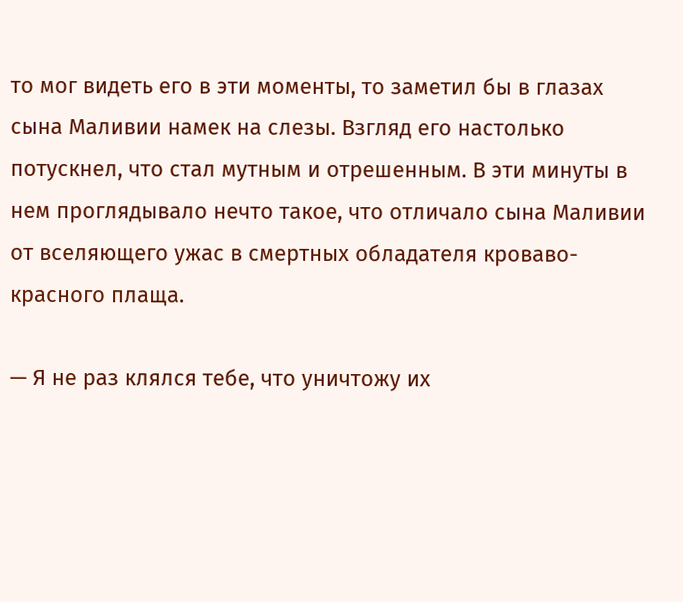то мог видеть его в эти моменты, то заметил бы в глазах сына Маливии намек на слезы. Взгляд его настолько потускнел, что стал мутным и отрешенным. В эти минуты в нем проглядывало нечто такое, что отличало сына Маливии от вселяющего ужас в смертных обладателя кроваво-красного плаща.

— Я не раз клялся тебе, что уничтожу их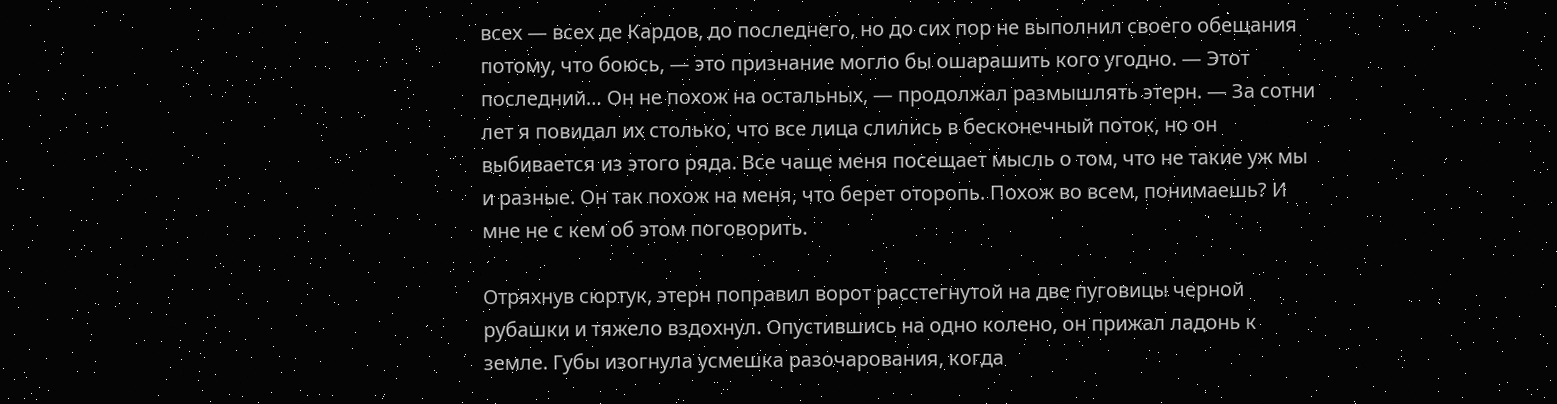всех — всех де Кардов, до последнего, но до сих пор не выполнил своего обещания потому, что боюсь, — это признание могло бы ошарашить кого угодно. — Этот последний… Он не похож на остальных, — продолжал размышлять этерн. — За сотни лет я повидал их столько, что все лица слились в бесконечный поток, но он выбивается из этого ряда. Все чаще меня посещает мысль о том, что не такие уж мы и разные. Он так похож на меня, что берет оторопь. Похож во всем, понимаешь? И мне не с кем об этом поговорить.

Отряхнув сюртук, этерн поправил ворот расстегнутой на две пуговицы черной рубашки и тяжело вздохнул. Опустившись на одно колено, он прижал ладонь к земле. Губы изогнула усмешка разочарования, когда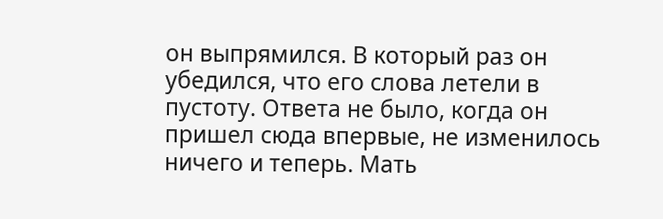он выпрямился. В который раз он убедился, что его слова летели в пустоту. Ответа не было, когда он пришел сюда впервые, не изменилось ничего и теперь. Мать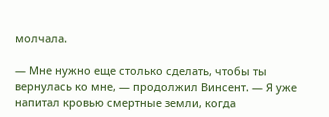молчала.

— Мне нужно еще столько сделать, чтобы ты вернулась ко мне, — продолжил Винсент. — Я уже напитал кровью смертные земли, когда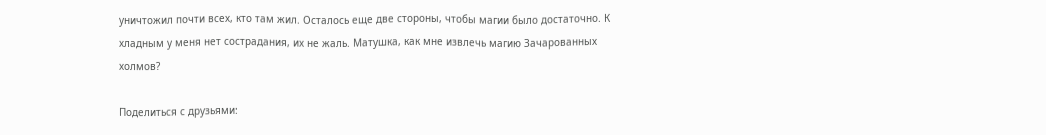уничтожил почти всех, кто там жил. Осталось еще две стороны, чтобы магии было достаточно. К хладным у меня нет сострадания, их не жаль. Матушка, как мне извлечь магию Зачарованных холмов?

Поделиться с друзьями: